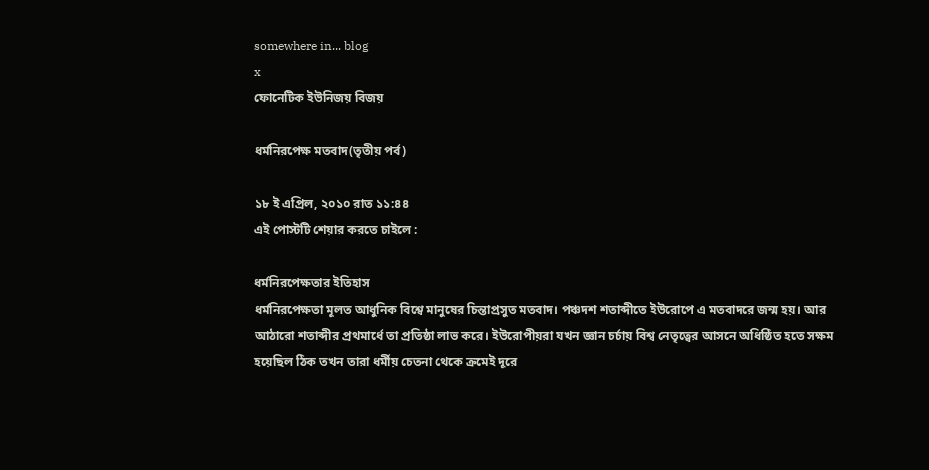somewhere in... blog
x
ফোনেটিক ইউনিজয় বিজয়

ধর্মনিরপেক্ষ মতবাদ(তৃতীয় পর্ব)

১৮ ই এপ্রিল, ২০১০ রাত ১১:৪৪
এই পোস্টটি শেয়ার করতে চাইলে :

ধর্মনিরপেক্ষতার ইতিহাস
ধর্মনিরপেক্ষতা মূলত আধুনিক বিশ্বে মানুষের চিন্তাপ্রসুত মতবাদ। পঞ্চদশ শতাব্দীতে ইউরোপে এ মতবাদরে জন্ম হয়। আর আঠারো শতাব্দীর প্রথমার্ধে তা প্রতিষ্ঠা লাভ করে। ইউরোপীয়রা যখন জ্ঞান চর্চায় বিশ্ব নেতৃত্বের আসনে অধিষ্ঠিত হতে সক্ষম হয়েছিল ঠিক তখন তারা ধর্মীয় চেতনা থেকে ক্রমেই দূরে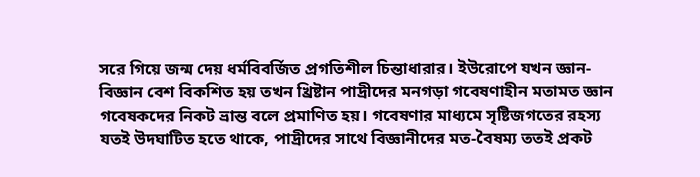সরে গিয়ে জন্ম দেয় ধর্মবিবর্জিত প্রগতিশীল চিন্তাধারার। ইউরোপে যখন জ্ঞান-বিজ্ঞান বেশ বিকশিত হয় তখন খ্রিষ্টান পাদ্রীদের মনগড়া গবেষণাহীন মতামত জ্ঞান গবেষকদের নিকট ভ্রান্ত বলে প্রমাণিত হয়। গবেষণার মাধ্যমে সৃষ্টিজগতের রহস্য যতই উদঘাটিত হতে থাকে, পাদ্রীদের সাথে বিজ্ঞানীদের মত-বৈষম্য ততই প্রকট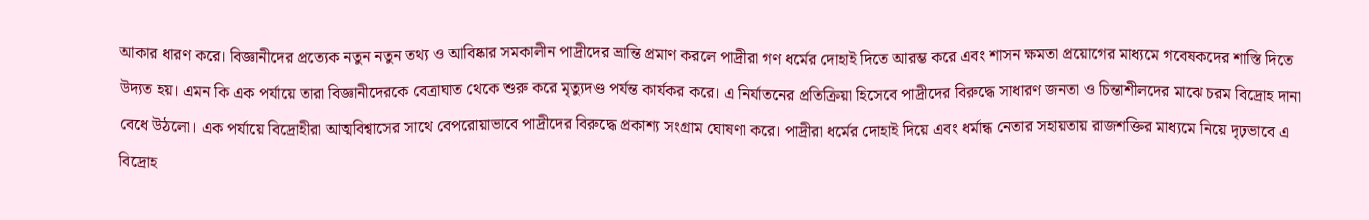আকার ধারণ করে। বিজ্ঞানীদের প্রত্যেক নতুন নতুন তথ্য ও আবিষ্কার সমকালীন পাদ্রীদের ভ্রান্তি প্রমাণ করলে পাদ্রীরা গণ ধর্মের দোহাই দিতে আরম্ভ করে এবং শাসন ক্ষমতা প্রয়োগের মাধ্যমে গবেষকদের শাস্তি দিতে উদ্যত হয়। এমন কি এক পর্যায়ে তারা বিজ্ঞানীদেরকে বেত্রাঘাত থেকে শুরু করে মৃত্যুদণ্ড পর্যন্ত কার্যকর করে। এ নির্যাতনের প্রতিক্রিয়া হিসেবে পাদ্রীদের বিরুদ্ধে সাধারণ জনতা ও চিন্তাশীলদের মাঝে চরম বিদ্রোহ দানা বেধে উঠলো। এক পর্যায়ে বিদ্রোহীরা আত্মবিশ্বাসের সাথে বেপরোয়াভাবে পাদ্রীদের বিরুদ্ধে প্রকাশ্য সংগ্রাম ঘোষণা করে। পাদ্রীরা ধর্মের দোহাই দিয়ে এবং ধর্মান্ধ নেতার সহায়তায় রাজশক্তির মাধ্যমে নিয়ে দৃঢ়ভাবে এ বিদ্রোহ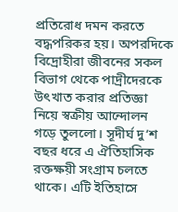প্রতিরোধ দমন করতে বদ্ধপরিকর হয়। অপরদিকে বিদ্রোহীরা জীবনের সকল বিভাগ থেকে পাদ্রীদেরকে উৎখাত করার প্রতিজ্ঞা নিয়ে স্বক্রীয় আন্দোলন গড়ে তুললো। সূদীর্ঘ দু‘শ বছর ধরে এ ঐতিহাসিক রক্তক্ষয়ী সংগ্রাম চলতে থাকে। এটি ইতিহাসে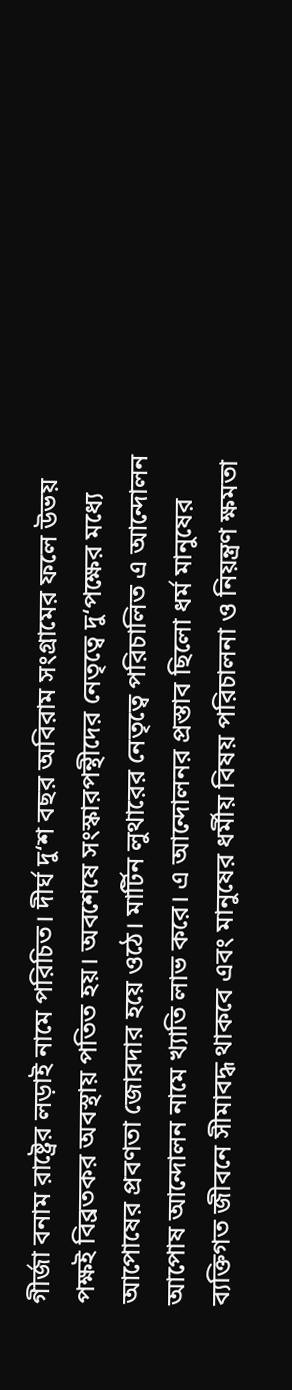গীর্জা বনাম রাষ্ট্রের লড়াই নামে পরিচিত। দীর্ঘ দু‘শ বছর অবিরাম সংগ্রামের ফলে উভয় পক্ষই বিব্রতকর অবস্থায় পতিত হয়। অবশেষে সংস্কারপন্থীদের নেতৃত্বে দু‘পক্ষের মধ্যে আপোষের প্রবণতা জোরদার হয়ে ওঠে। মার্টিন লুথারের নেতৃত্বে পরিচালিত এ আন্দোলন আপোষ আন্দোলন নামে খ্যাতি লাভ করে। এ আন্দোলনর প্রস্তাব ছিলো ধর্ম মানুষের ব্যক্তিগত জীবনে সীমাবদ্ধ থাকবে এবং মানুষের ধর্মীয় বিষয় পরিচালনা ও নিয়ন্ত্রণ ক্ষমতা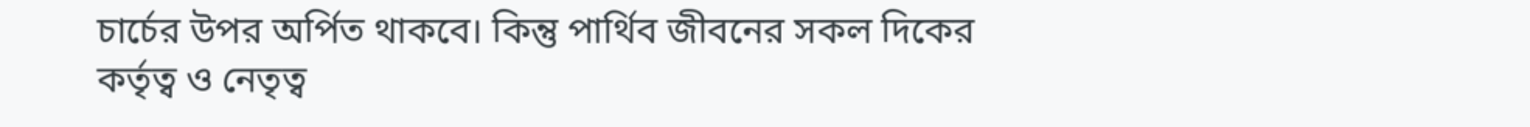চার্চের উপর অর্পিত থাকবে। কিন্তু পার্থিব জীবনের সকল দিকের কর্তৃত্ব ও নেতৃত্ব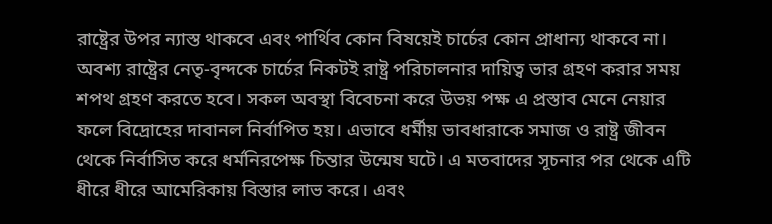রাষ্ট্রের উপর ন্যাস্ত থাকবে এবং পার্থিব কোন বিষয়েই চার্চের কোন প্রাধান্য থাকবে না। অবশ্য রাষ্ট্রের নেতৃ-বৃন্দকে চার্চের নিকটই রাষ্ট্র পরিচালনার দায়িত্ব ভার গ্রহণ করার সময় শপথ গ্রহণ করতে হবে। সকল অবস্থা বিবেচনা করে উভয় পক্ষ এ প্রস্তাব মেনে নেয়ার ফলে বিদ্রোহের দাবানল নির্বাপিত হয়। এভাবে ধর্মীয় ভাবধারাকে সমাজ ও রাষ্ট্র জীবন থেকে নির্বাসিত করে ধর্মনিরপেক্ষ চিন্তার উন্মেষ ঘটে। এ মতবাদের সূচনার পর থেকে এটি ধীরে ধীরে আমেরিকায় বিস্তার লাভ করে। এবং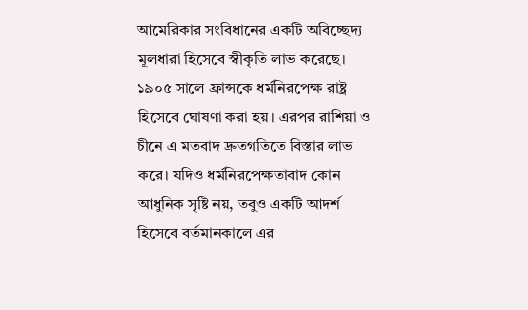আমেরিকার সংবিধানের একটি অবিচ্ছেদ্য মূলধারা হিসেবে স্বীকৃতি লাভ করেছে। ১৯০৫ সালে ফ্রান্সকে ধর্মনিরপেক্ষ রাষ্ট্র হিসেবে ঘোষণা করা হয়। এরপর রাশিয়া ও চীনে এ মতবাদ দ্রুতগতিতে বিস্তার লাভ করে। যদিও ধর্মনিরপেক্ষতাবাদ কোন আধুনিক সৃষ্টি নয়, তবুও একটি আদর্শ হিসেবে বর্তমানকালে এর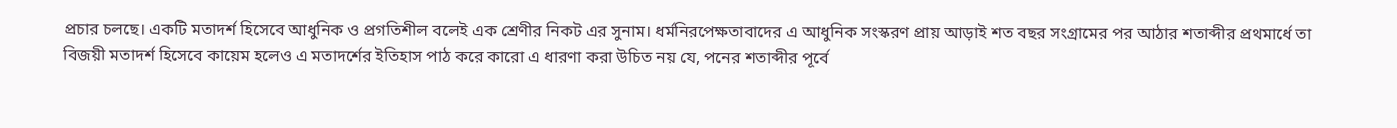প্রচার চলছে। একটি মতাদর্শ হিসেবে আধুনিক ও প্রগতিশীল বলেই এক শ্রেণীর নিকট এর সুনাম। ধর্মনিরপেক্ষতাবাদের এ আধুনিক সংস্করণ প্রায় আড়াই শত বছর সংগ্রামের পর আঠার শতাব্দীর প্রথমার্ধে তা বিজয়ী মতাদর্শ হিসেবে কায়েম হলেও এ মতাদর্শের ইতিহাস পাঠ করে কারো এ ধারণা করা উচিত নয় যে, পনের শতাব্দীর পূর্বে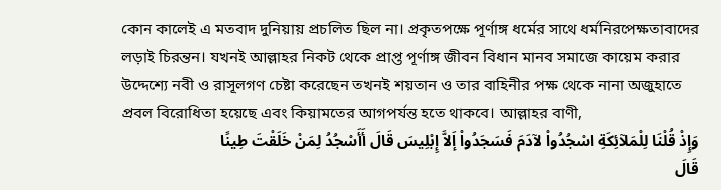কোন কালেই এ মতবাদ দুনিয়ায় প্রচলিত ছিল না। প্রকৃতপক্ষে পূর্ণাঙ্গ ধর্মের সাথে ধর্মনিরপেক্ষতাবাদের লড়াই চিরন্তন। যখনই আল্লাহর নিকট থেকে প্রাপ্ত পূর্ণাঙ্গ জীবন বিধান মানব সমাজে কায়েম করার উদ্দেশ্যে নবী ও রাসূলগণ চেষ্টা করেছেন তখনই শয়তান ও তার বাহিনীর পক্ষ থেকে নানা অজুহাতে প্রবল বিরোধিতা হয়েছে এবং কিয়ামতের আগপর্যন্ত হতে থাকবে। আল্লাহর বাণী,
وَإِذْ قُلْنَا لِلْمَلآئِكَةِ اسْجُدُواْ لآدَمَ فَسَجَدُواْ إَلاَّ إِبْلِيسَ قَالَ أَأَسْجُدُ لِمَنْ خَلَقْتَ طِينًا
قَالَ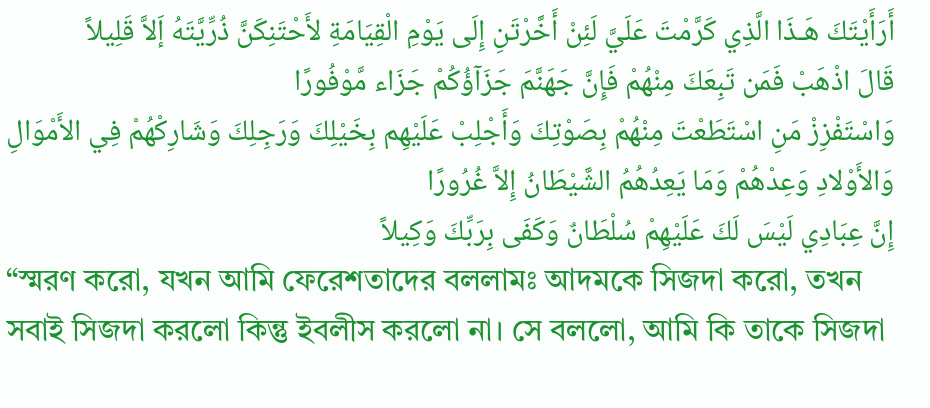أَرَأَيْتَكَ هَـذَا الَّذِي كَرَّمْتَ عَلَيَّ لَئِنْ أَخَّرْتَنِ إِلَى يَوْمِ الْقِيَامَةِ لأَحْتَنِكَنَّ ذُرِّيَّتَهُ إَلاَّ قَلِيلاً
قَالَ اذْهَبْ فَمَن تَبِعَكَ مِنْهُمْ فَإِنَّ جَهَنَّمَ جَزَآؤُكُمْ جَزَاء مَّوْفُورًا
وَاسْتَفْزِزْ مَنِ اسْتَطَعْتَ مِنْهُمْ بِصَوْتِكَ وَأَجْلِبْ عَلَيْهِم بِخَيْلِكَ وَرَجِلِكَ وَشَارِكْهُمْ فِي الأَمْوَالِ وَالأَوْلادِ وَعِدْهُمْ وَمَا يَعِدُهُمُ الشَّيْطَانُ إِلاَّ غُرُورًا
إِنَّ عِبَادِي لَيْسَ لَكَ عَلَيْهِمْ سُلْطَانٌ وَكَفَى بِرَبِّكَ وَكِيلاً
“স্মরণ করো, যখন আমি ফেরেশতাদের বললামঃ আদমকে সিজদা করো, তখন সবাই সিজদা করলো কিন্তু ইবলীস করলো না। সে বললো, আমি কি তাকে সিজদা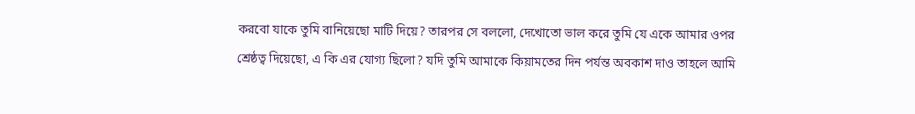করবো যাকে তুমি বানিয়েছো মাটি দিয়ে? তারপর সে বললো, দেখোতো ভাল করে তুমি যে একে আমার ওপর শ্রেষ্ঠত্ব দিয়েছো, এ কি এর যোগ্য ছিলো? যদি তুমি আমাকে কিয়ামতের দিন পর্যন্ত অবকাশ দাও তাহলে আমি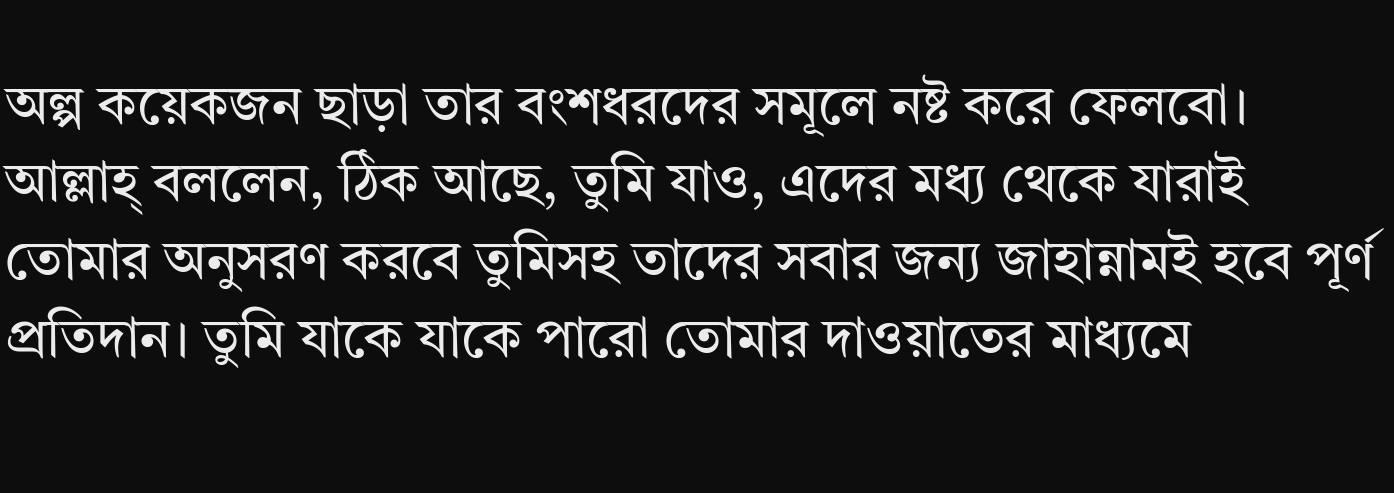অল্প কয়েকজন ছাড়া তার বংশধরদের সমূলে নষ্ট করে ফেলবো। আল্লাহ্ বললেন, ঠিক আছে, তুমি যাও, এদের মধ্য থেকে যারাই তোমার অনুসরণ করবে তুমিসহ তাদের সবার জন্য জাহান্নামই হবে পূর্ণ প্রতিদান। তুমি যাকে যাকে পারো তোমার দাওয়াতের মাধ্যমে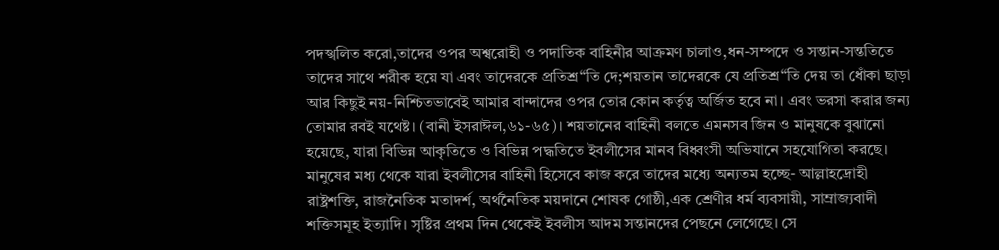পদস্খলিত করো,তাদের ওপর অশ্বরোহী ও পদাতিক বাহিনীর আক্রমণ চালাও,ধন-সম্পদে ও সন্তান-সন্ততিতে তাদের সাথে শরীক হয়ে যা এবং তাদেরকে প্রতিশ্র“তি দে;শয়তান তাদেরকে যে প্রতিশ্র“তি দেয় তা ধোঁকা ছাড়া আর কিছুই নয়-নিশ্চিতভাবেই আমার বান্দাদের ওপর তোর কোন কর্তৃত্ব অর্জিত হবে না। এবং ভরসা করার জন্য তোমার রবই যথেষ্ট। (বানী ইসরাঈল,৬১-৬৫)। শয়তানের বাহিনী বলতে এমনসব জিন ও মানুষকে বুঝানো হয়েছে, যারা বিভিন্ন আকৃতিতে ও বিভিন্ন পদ্ধতিতে ইবলীসের মানব বিধ্বংসী অভিযানে সহযোগিতা করছে। মানুষের মধ্য থেকে যারা ইবলীসের বাহিনী হিসেবে কাজ করে তাদের মধ্যে অন্যতম হচ্ছে- আল্লাহদ্রোহী রাষ্ট্রশক্তি, রাজনৈতিক মতাদর্শ, অর্থনৈতিক ময়দানে শোষক গোষ্ঠী,এক শ্রেণীর ধর্ম ব্যবসায়ী, সাম্রাজ্যবাদী শক্তিসমূহ ইত্যাদি। সৃষ্টির প্রথম দিন থেকেই ইবলীস আদম সন্তানদের পেছনে লেগেছে। সে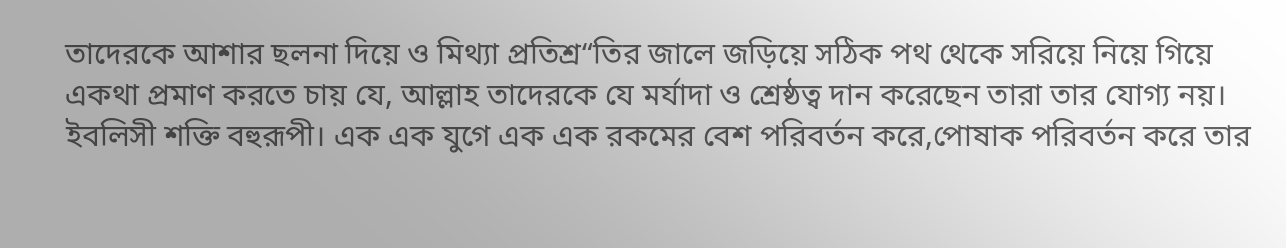তাদেরকে আশার ছলনা দিয়ে ও মিথ্যা প্রতিশ্র“তির জালে জড়িয়ে সঠিক পথ থেকে সরিয়ে নিয়ে গিয়ে একথা প্রমাণ করতে চায় যে, আল্লাহ তাদেরকে যে মর্যাদা ও শ্রেষ্ঠত্ব দান করেছেন তারা তার যোগ্য নয়। ইবলিসী শক্তি বহুরূপী। এক এক যুগে এক এক রকমের বেশ পরিবর্তন করে,পোষাক পরিবর্তন করে তার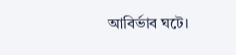আবির্ভাব ঘটে।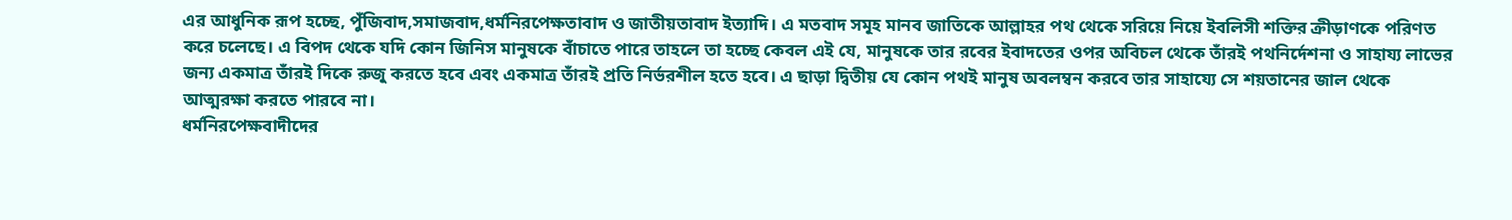এর আধুনিক রূপ হচ্ছে, পুঁজিবাদ,সমাজবাদ,ধর্মনিরপেক্ষতাবাদ ও জাতীয়তাবাদ ইত্যাদি। এ মতবাদ সমূহ মানব জাতিকে আল্লাহর পথ থেকে সরিয়ে নিয়ে ইবলিসী শক্তির ক্রীড়াণকে পরিণত করে চলেছে। এ বিপদ থেকে যদি কোন জিনিস মানুষকে বাঁচাতে পারে তাহলে তা হচ্ছে কেবল এই যে, মানুষকে তার রবের ইবাদতের ওপর অবিচল থেকে তাঁরই পথনির্দেশনা ও সাহায্য লাভের জন্য একমাত্র তাঁরই দিকে রুজু করতে হবে এবং একমাত্র তাঁরই প্রতি নির্ভরশীল হতে হবে। এ ছাড়া দ্বিতীয় যে কোন পথই মানুষ অবলম্বন করবে তার সাহায্যে সে শয়তানের জাল থেকে আত্মরক্ষা করতে পারবে না।
ধর্মনিরপেক্ষবাদীদের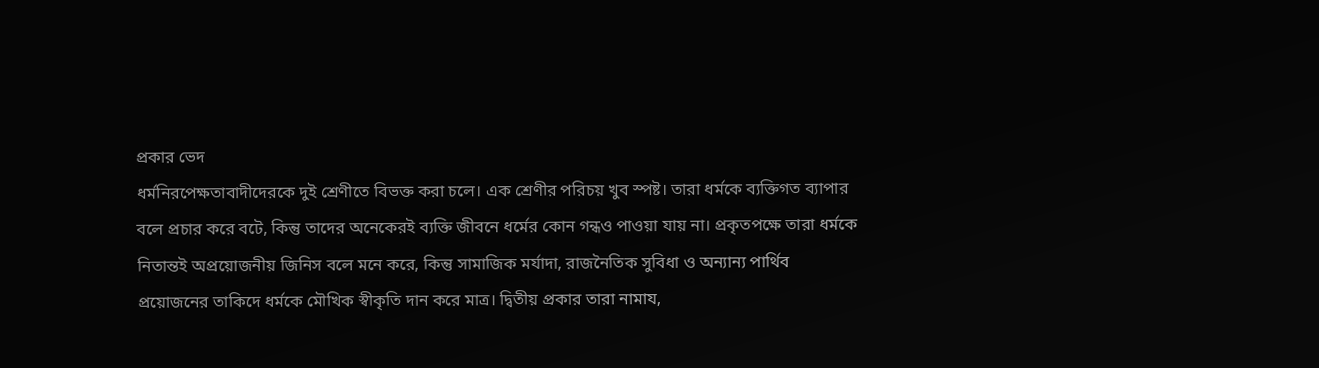প্রকার ভেদ
ধর্মনিরপেক্ষতাবাদীদেরকে দুই শ্রেণীতে বিভক্ত করা চলে। এক শ্রেণীর পরিচয় খুব স্পষ্ট। তারা ধর্মকে ব্যক্তিগত ব্যাপার বলে প্রচার করে বটে, কিন্তু তাদের অনেকেরই ব্যক্তি জীবনে ধর্মের কোন গন্ধও পাওয়া যায় না। প্রকৃতপক্ষে তারা ধর্মকে নিতান্তই অপ্রয়োজনীয় জিনিস বলে মনে করে, কিন্তু সামাজিক মর্যাদা, রাজনৈতিক সুবিধা ও অন্যান্য পার্থিব প্রয়োজনের তাকিদে ধর্মকে মৌখিক স্বীকৃতি দান করে মাত্র। দ্বিতীয় প্রকার তারা নামায,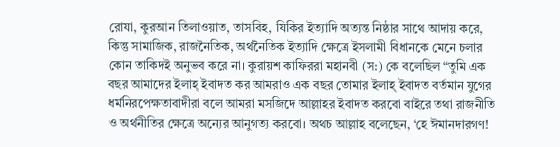রোযা, কুরআন তিলাওয়াত, তাসবিহ, যিকির ইত্যাদি অত্যন্ত নিষ্ঠার সাথে আদায় করে, কিন্তু সামাজিক, রাজনৈতিক, অর্থনৈতিক ইত্যাদি ক্ষেত্রে ইসলামী বিধানকে মেনে চলার কোন তাকিদই অনুভব করে না। কুরায়শ কাফিররা মহানবী (স:) কে বলেছিল “তুমি এক বছর আমাদের ইলাহ্ ইবাদত কর আমরাও এক বছর তোমার ইলাহ্ ইবাদত বর্তমান যুগের ধর্মনিরপেক্ষতাবাদীরা বলে আমরা মসজিদে আল্লাহর ইবাদত করবো বাইরে তথা রাজনীতি ও অর্থনীতির ক্ষেত্রে অন্যের আনুগত্য করবো। অথচ আল্লাহ বলেছেন, ‘হে ঈমানদারগণ!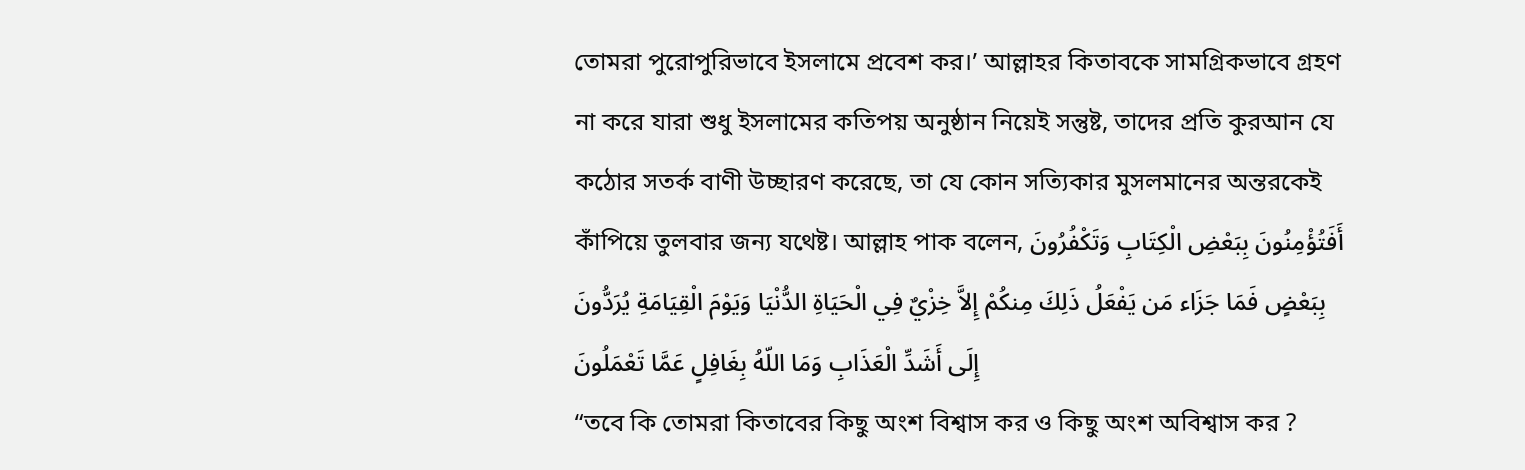তোমরা পুরোপুরিভাবে ইসলামে প্রবেশ কর।’ আল্লাহর কিতাবকে সামগ্রিকভাবে গ্রহণ না করে যারা শুধু ইসলামের কতিপয় অনুষ্ঠান নিয়েই সন্তুষ্ট, তাদের প্রতি কুরআন যে কঠোর সতর্ক বাণী উচ্ছারণ করেছে, তা যে কোন সত্যিকার মুসলমানের অন্তরকেই কাঁপিয়ে তুলবার জন্য যথেষ্ট। আল্লাহ পাক বলেন, أَفَتُؤْمِنُونَ بِبَعْضِ الْكِتَابِ وَتَكْفُرُونَ بِبَعْضٍ فَمَا جَزَاء مَن يَفْعَلُ ذَلِكَ مِنكُمْ إِلاَّ خِزْيٌ فِي الْحَيَاةِ الدُّنْيَا وَيَوْمَ الْقِيَامَةِ يُرَدُّونَ إِلَى أَشَدِّ الْعَذَابِ وَمَا اللّهُ بِغَافِلٍ عَمَّا تَعْمَلُونَ
“তবে কি তোমরা কিতাবের কিছু অংশ বিশ্বাস কর ও কিছু অংশ অবিশ্বাস কর ?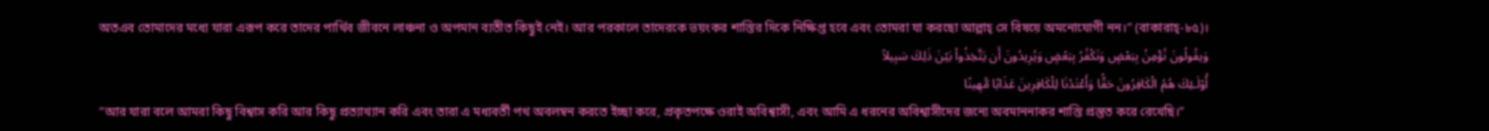অতএব তোমাদের মধ্যে যারা এরূপ করে তাদের পার্থিব জীবনে লাঞ্চনা ও অপমান ব্যতীত কিছুই নেই। আর পরকালে তাদেরকে ভয়ংকর শাস্তির দিকে নিক্ষিপ্ত হবে এবং তোমরা যা করছো আল্লাহ্ সে বিষয়ে অমনোযোগী নন।” (বাকারাহ্-৮৫)।
وَيقُولُونَ نُؤْمِنُ بِبَعْضٍ وَنَكْفُرُ بِبَعْضٍ وَيُرِيدُونَ أَن يَتَّخِذُواْ بَيْنَ ذَلِكَ سَبِيلاً
أُوْلَـئِكَ هُمُ الْكَافِرُونَ حَقًّا وَأَعْتَدْنَا لِلْكَافِرِينَ عَذَابًا مُّهِينًا
“আর যারা বলে আমরা কিছু বিশ্বাস করি আর কিছু প্রত্যাখ্যান করি এবং তারা এ মধ্যবর্তী পথ অবলম্বন করতে ইচ্ছা করে, প্রকৃতপক্ষে ওরাই অবিশ্বাসী, এবং আমি এ ধরনের অবিশ্বাসীদের জন্যে অবমাননাকর শাস্তি প্রস্তুত করে রেখেছি।”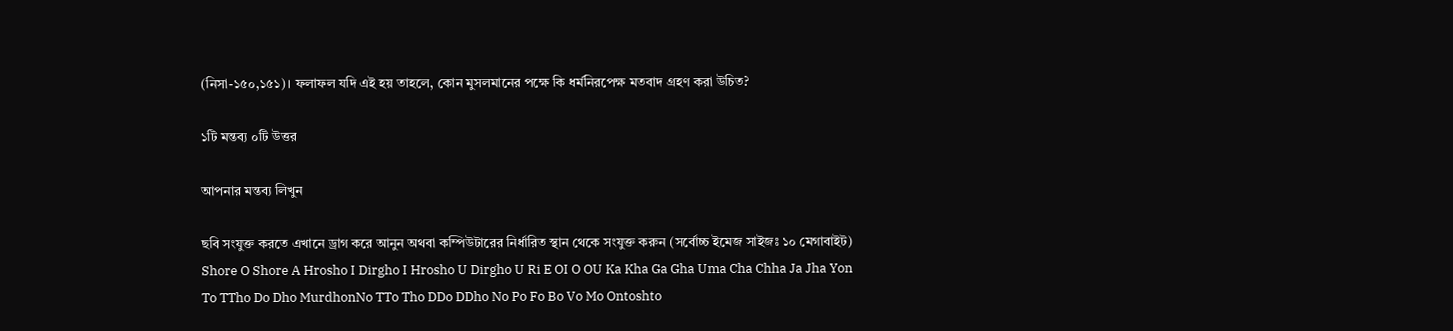(নিসা-১৫০,১৫১)। ফলাফল যদি এই হয় তাহলে, কোন মুসলমানের পক্ষে কি ধর্মনিরপেক্ষ মতবাদ গ্রহণ করা উচিত?

১টি মন্তব্য ০টি উত্তর

আপনার মন্তব্য লিখুন

ছবি সংযুক্ত করতে এখানে ড্রাগ করে আনুন অথবা কম্পিউটারের নির্ধারিত স্থান থেকে সংযুক্ত করুন (সর্বোচ্চ ইমেজ সাইজঃ ১০ মেগাবাইট)
Shore O Shore A Hrosho I Dirgho I Hrosho U Dirgho U Ri E OI O OU Ka Kha Ga Gha Uma Cha Chha Ja Jha Yon To TTho Do Dho MurdhonNo TTo Tho DDo DDho No Po Fo Bo Vo Mo Ontoshto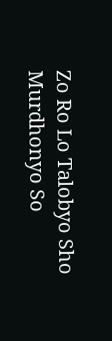Zo Ro Lo Talobyo Sho Murdhonyo So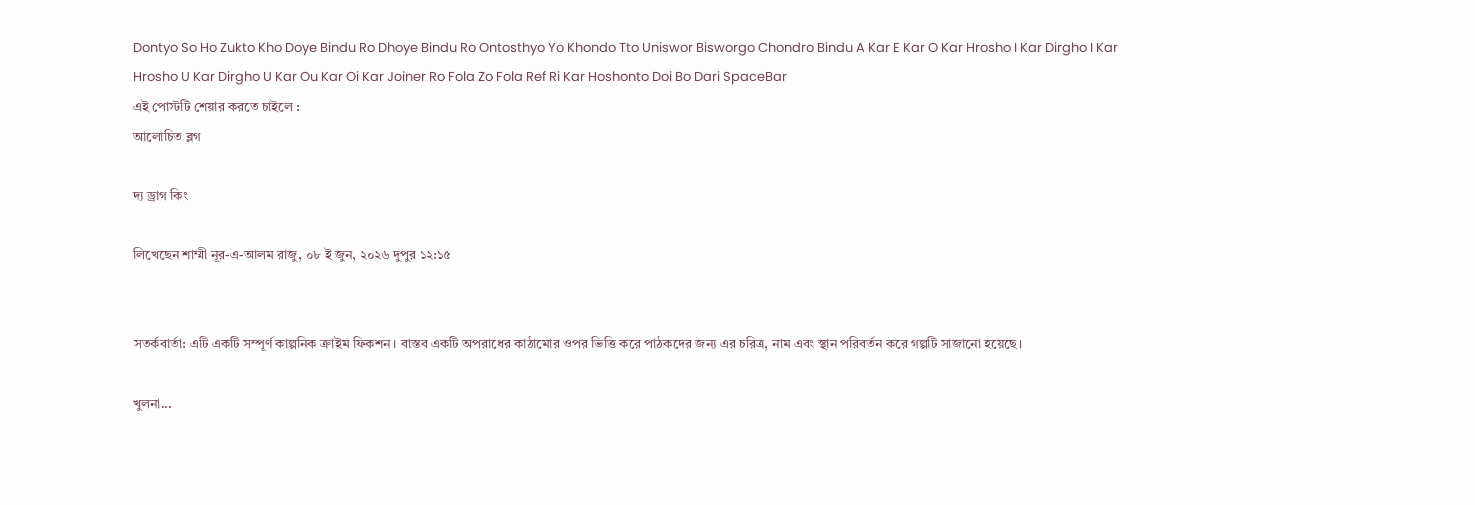Dontyo So Ho Zukto Kho Doye Bindu Ro Dhoye Bindu Ro Ontosthyo Yo Khondo Tto Uniswor Bisworgo Chondro Bindu A Kar E Kar O Kar Hrosho I Kar Dirgho I Kar Hrosho U Kar Dirgho U Kar Ou Kar Oi Kar Joiner Ro Fola Zo Fola Ref Ri Kar Hoshonto Doi Bo Dari SpaceBar
এই পোস্টটি শেয়ার করতে চাইলে :
আলোচিত ব্লগ

দ্য ড্রাগ কিং

লিখেছেন শাম্মী নূর-এ-আলম রাজু, ০৮ ই জুন, ২০২৬ দুপুর ১২:১৫


সতর্কবার্তা: এটি একটি সম্পূর্ণ কাল্পনিক ক্রাইম ফিকশন। বাস্তব একটি অপরাধের কাঠামোর ওপর ভিত্তি করে পাঠকদের জন্য এর চরিত্র, নাম এবং স্থান পরিবর্তন করে গল্পটি সাজানো হয়েছে।

খুলনা...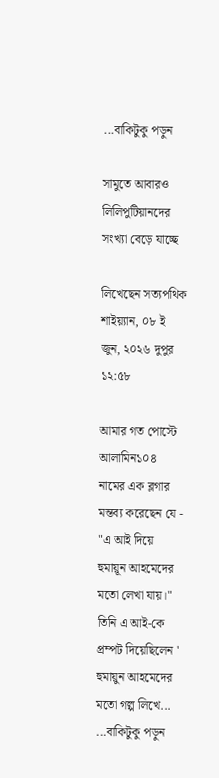...বাকিটুকু পড়ুন

সামুতে আবারও লিলিপুটিয়ানদের সংখ্যা বেড়ে যাচ্ছে

লিখেছেন সত্যপথিক শাইয়্যান, ০৮ ই জুন, ২০২৬ দুপুর ১২:৫৮

আমার গত পোস্টে আলামিন১০৪ নামের এক ব্লগার মন্তব্য করেছেন যে - "এ আই দিয়ে হুমায়ূন আহমেদের মতো লেখা যায়।"
তিনি এ আই-কে প্রম্পট দিয়েছিলেন ' হুমায়ুন আহমেদের মতো গল্প লিখে... ...বাকিটুকু পড়ুন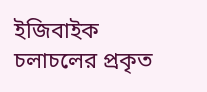ইজিবাইক চলাচলের প্রকৃত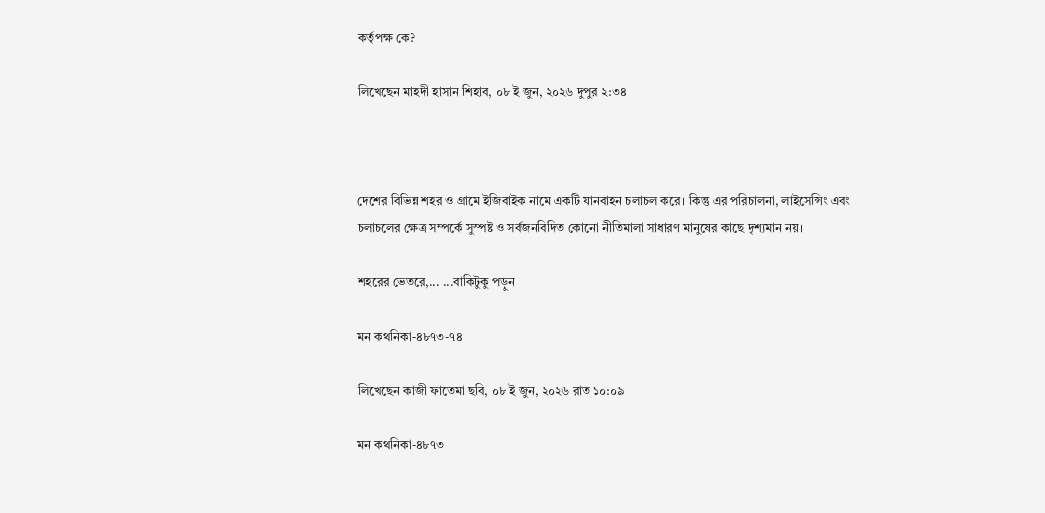কর্তৃপক্ষ কে?

লিখেছেন মাহদী হাসান শিহাব, ০৮ ই জুন, ২০২৬ দুপুর ২:৩৪



দেশের বিভিন্ন শহর ও গ্রামে ইজিবাইক নামে একটি যানবাহন চলাচল করে। কিন্তু এর পরিচালনা, লাইসেন্সিং এবং চলাচলের ক্ষেত্র সম্পর্কে সুস্পষ্ট ও সর্বজনবিদিত কোনো নীতিমালা সাধারণ মানুষের কাছে দৃশ্যমান নয়।

শহরের ভেতরে,... ...বাকিটুকু পড়ুন

মন কথনিকা-৪৮৭৩-৭৪

লিখেছেন কাজী ফাতেমা ছবি, ০৮ ই জুন, ২০২৬ রাত ১০:০৯

মন কথনিকা-৪৮৭৩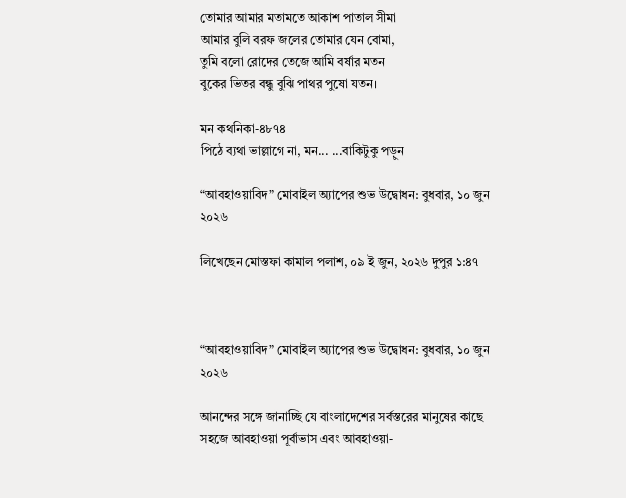তোমার আমার মতামতে আকাশ পাতাল সীমা
আমার বুলি বরফ জলের তোমার যেন বোমা,
তুমি বলো রোদের তেজে আমি বর্ষার মতন
বুকের ভিতর বন্ধু বুঝি পাথর পুষো যতন।

মন কথনিকা-৪৮৭৪
পিঠে ব্যথা ভাল্লাগে না, মন... ...বাকিটুকু পড়ুন

“আবহাওয়াবিদ” মোবাইল অ্যাপের শুভ উদ্বোধন: বুধবার, ১০ জুন ২০২৬

লিখেছেন মোস্তফা কামাল পলাশ, ০৯ ই জুন, ২০২৬ দুপুর ১:৪৭



“আবহাওয়াবিদ” মোবাইল অ্যাপের শুভ উদ্বোধন: বুধবার, ১০ জুন ২০২৬

আনন্দের সঙ্গে জানাচ্ছি যে বাংলাদেশের সর্বস্তরের মানুষের কাছে সহজে আবহাওয়া পূর্বাভাস এবং আবহাওয়া-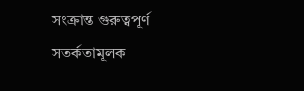সংক্রান্ত গুরুত্বপূর্ণ সতর্কতামূলক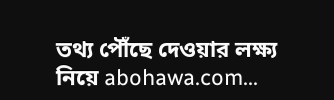তথ্য পৌঁছে দেওয়ার লক্ষ্য নিয়ে abohawa.com...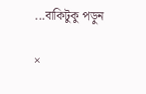...বাকিটুকু পড়ুন

×